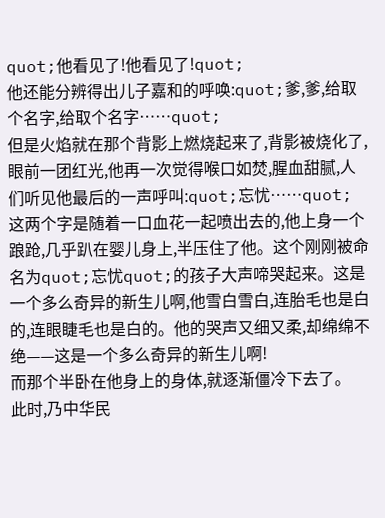quot;他看见了!他看见了!quot;
他还能分辨得出儿子嘉和的呼唤:quot;爹,爹,给取个名字,给取个名字……quot;
但是火焰就在那个背影上燃烧起来了,背影被烧化了,眼前一团红光,他再一次觉得喉口如焚,腥血甜腻,人们听见他最后的一声呼叫:quot;忘忧……quot;
这两个字是随着一口血花一起喷出去的,他上身一个踉跄,几乎趴在婴儿身上,半压住了他。这个刚刚被命名为quot;忘忧quot;的孩子大声啼哭起来。这是一个多么奇异的新生儿啊,他雪白雪白,连胎毛也是白的,连眼睫毛也是白的。他的哭声又细又柔,却绵绵不绝——这是一个多么奇异的新生儿啊!
而那个半卧在他身上的身体,就逐渐僵冷下去了。
此时,乃中华民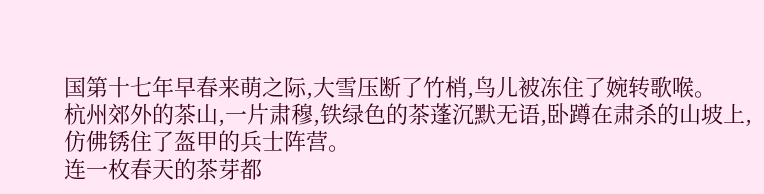国第十七年早春来萌之际,大雪压断了竹梢,鸟儿被冻住了婉转歌喉。
杭州郊外的茶山,一片肃穆,铁绿色的茶蓬沉默无语,卧蹲在肃杀的山坡上,仿佛锈住了盔甲的兵士阵营。
连一枚春天的茶芽都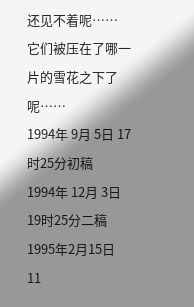还见不着呢……
它们被压在了哪一片的雪花之下了呢……
1994年 9月 5日 17时25分初稿
1994年 12月 3日 19时25分二稿
1995年2月15日 11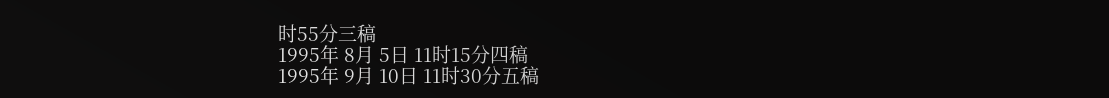时55分三稿
1995年 8月 5日 11时15分四稿
1995年 9月 10日 11时30分五稿